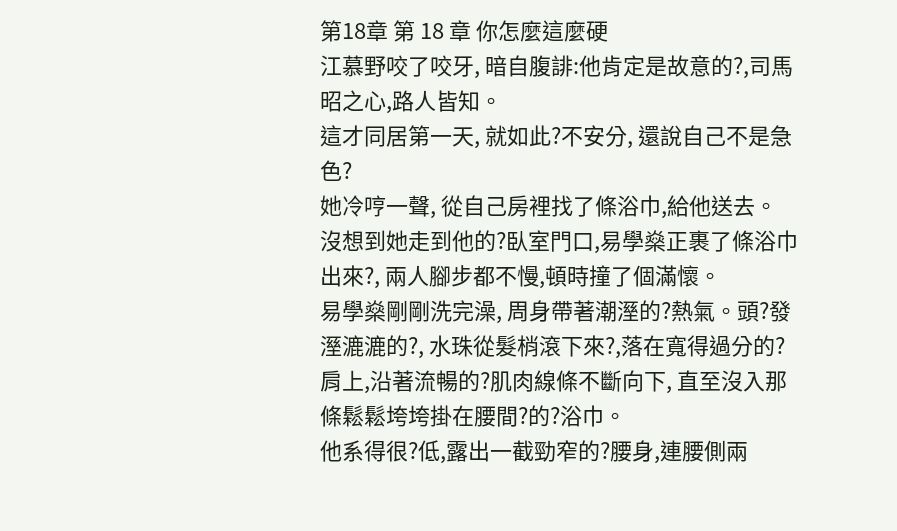第18章 第 18 章 你怎麼這麼硬
江慕野咬了咬牙, 暗自腹誹:他肯定是故意的?,司馬昭之心,路人皆知。
這才同居第一天, 就如此?不安分, 還說自己不是急色?
她冷哼一聲, 從自己房裡找了條浴巾,給他送去。
沒想到她走到他的?臥室門口,易學燊正裹了條浴巾出來?, 兩人腳步都不慢,頓時撞了個滿懷。
易學燊剛剛洗完澡, 周身帶著潮溼的?熱氣。頭?發溼漉漉的?, 水珠從髮梢滾下來?,落在寬得過分的?肩上,沿著流暢的?肌肉線條不斷向下, 直至沒入那條鬆鬆垮垮掛在腰間?的?浴巾。
他系得很?低,露出一截勁窄的?腰身,連腰側兩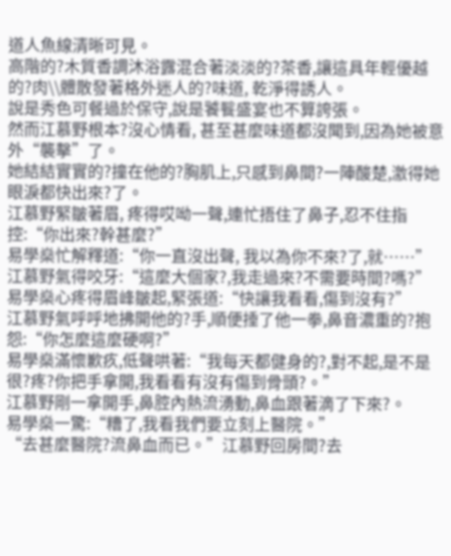道人魚線清晰可見。
高階的?木質香調沐浴露混合著淡淡的?茶香,讓這具年輕優越的?肉\\體散發著格外迷人的?味道, 乾淨得誘人。
說是秀色可餐過於保守,說是饕餮盛宴也不算誇張。
然而江慕野根本?沒心情看, 甚至甚麼味道都沒聞到,因為她被意外“襲擊”了。
她結結實實的?撞在他的?胸肌上,只感到鼻間?一陣酸楚,激得她眼淚都快出來?了。
江慕野緊皺著眉, 疼得哎呦一聲,連忙捂住了鼻子,忍不住指控:“你出來?幹甚麼?”
易學燊忙解釋道:“你一直沒出聲, 我以為你不來?了,就……”
江慕野氣得咬牙:“這麼大個家?,我走過來?不需要時間?嗎?”
易學燊心疼得眉峰皺起,緊張道:“快讓我看看,傷到沒有?”
江慕野氣呼呼地拂開他的?手,順便捶了他一拳,鼻音濃重的?抱怨:“你怎麼這麼硬啊?”
易學燊滿懷歉疚,低聲哄著:“我每天都健身的?,對不起,是不是很?疼?你把手拿開,我看看有沒有傷到骨頭?。”
江慕野剛一拿開手,鼻腔內熱流湧動,鼻血跟著滴了下來?。
易學燊一驚:“糟了,我看我們要立刻上醫院。”
“去甚麼醫院?流鼻血而已。”江慕野回房間?去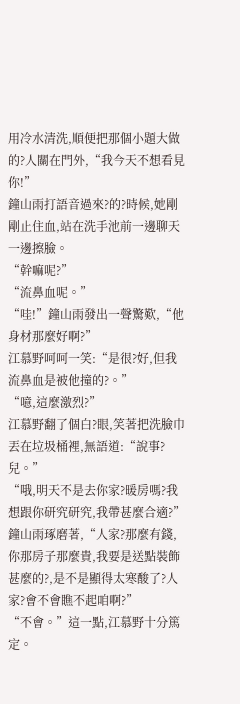用冷水清洗,順便把那個小題大做的?人關在門外,“我今天不想看見你!”
鐘山雨打語音過來?的?時候,她剛剛止住血,站在洗手池前一邊聊天一邊擦臉。
“幹嘛呢?”
“流鼻血呢。”
“哇!”鐘山雨發出一聲驚歎,“他身材那麼好啊?”
江慕野呵呵一笑:“是很?好,但我流鼻血是被他撞的?。”
“噫,這麼激烈?”
江慕野翻了個白?眼,笑著把洗臉巾丟在垃圾桶裡,無語道:“說事?兒。”
“哦,明天不是去你家?暖房嗎?我想跟你研究研究,我帶甚麼合適?”鐘山雨琢磨著,“人家?那麼有錢,你那房子那麼貴,我要是送點裝飾甚麼的?,是不是顯得太寒酸了?人家?會不會瞧不起咱啊?”
“不會。”這一點,江慕野十分篤定。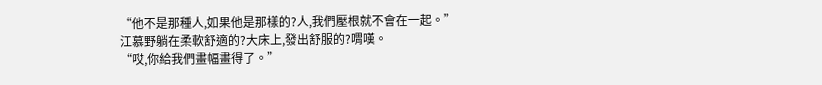“他不是那種人,如果他是那樣的?人,我們壓根就不會在一起。”
江慕野躺在柔軟舒適的?大床上,發出舒服的?喟嘆。
“哎,你給我們畫幅畫得了。”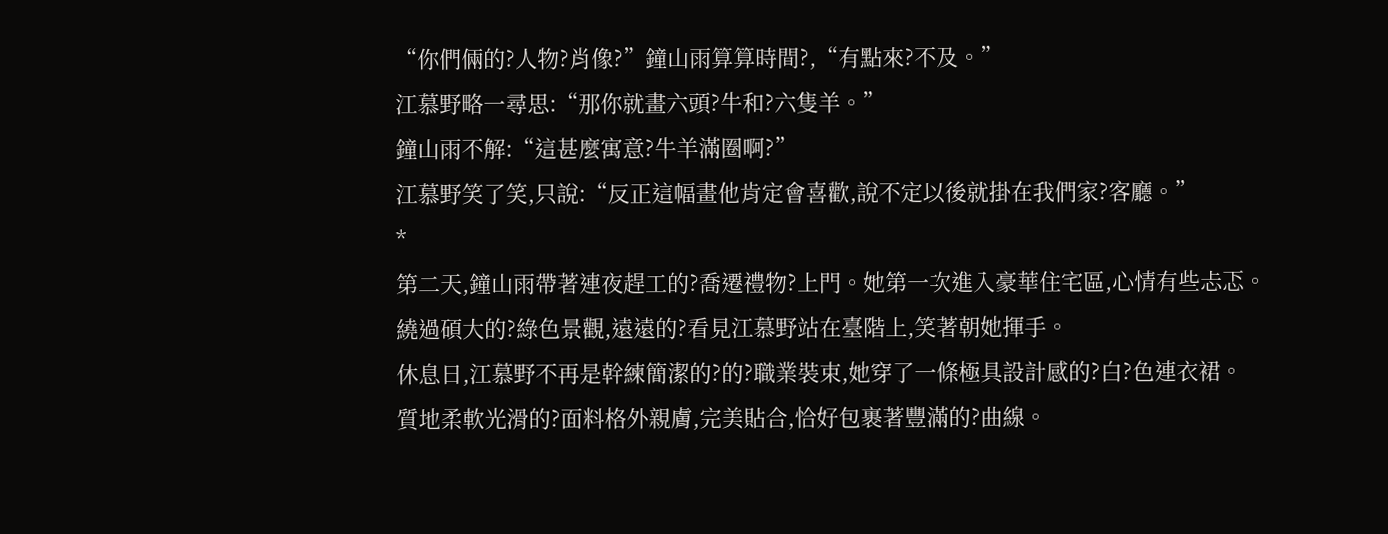“你們倆的?人物?肖像?”鐘山雨算算時間?,“有點來?不及。”
江慕野略一尋思:“那你就畫六頭?牛和?六隻羊。”
鐘山雨不解:“這甚麼寓意?牛羊滿圈啊?”
江慕野笑了笑,只說:“反正這幅畫他肯定會喜歡,說不定以後就掛在我們家?客廳。”
*
第二天,鐘山雨帶著連夜趕工的?喬遷禮物?上門。她第一次進入豪華住宅區,心情有些忐忑。
繞過碩大的?綠色景觀,遠遠的?看見江慕野站在臺階上,笑著朝她揮手。
休息日,江慕野不再是幹練簡潔的?的?職業裝束,她穿了一條極具設計感的?白?色連衣裙。
質地柔軟光滑的?面料格外親膚,完美貼合,恰好包裹著豐滿的?曲線。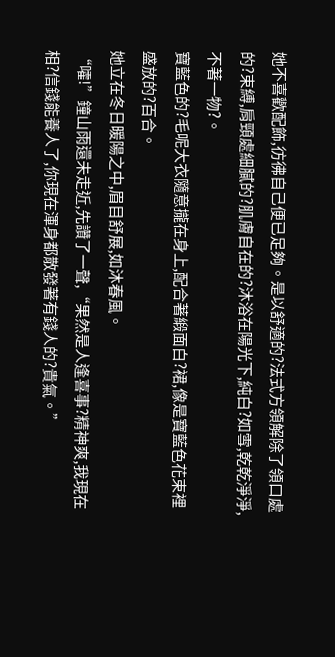她不喜歡配飾,彷彿自己便已足夠。是以舒適的?法式方領解除了領口處的?束縛,肩頸處細膩的?肌膚自在的?沐浴在陽光下,純白?如雪,乾乾淨淨,不著一物?。
寶藍色的?毛呢大衣隨意攏在身上,配合著緞面白?裙,像是寶藍色花束裡盛放的?百合。
她立在冬日暖陽之中,眉目舒展,如沐春風。
“嚯!”鐘山雨還未走近,先讚了一聲,“果然是人逢喜事?精神爽,我現在相?信錢能養人了,你現在渾身都散發著有錢人的?貴氣。”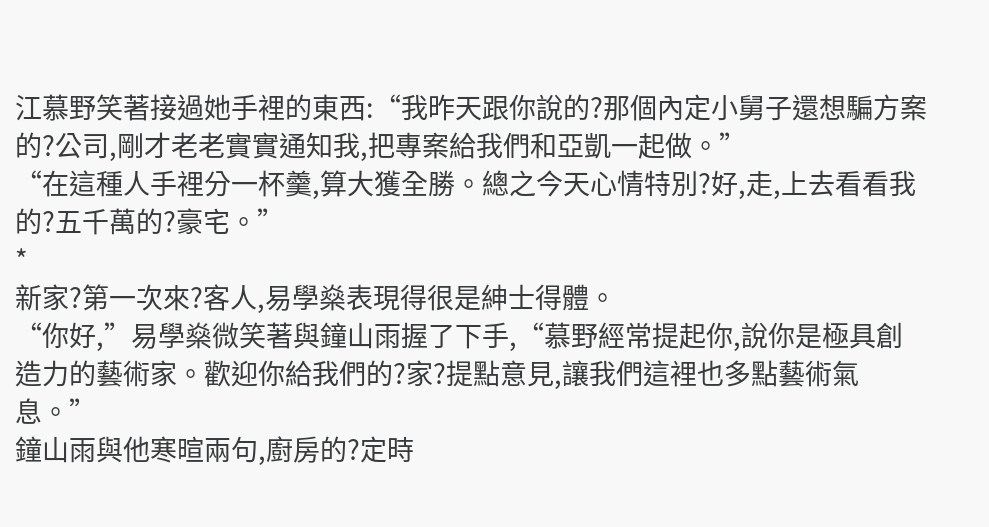江慕野笑著接過她手裡的東西:“我昨天跟你說的?那個內定小舅子還想騙方案的?公司,剛才老老實實通知我,把專案給我們和亞凱一起做。”
“在這種人手裡分一杯羹,算大獲全勝。總之今天心情特別?好,走,上去看看我的?五千萬的?豪宅。”
*
新家?第一次來?客人,易學燊表現得很是紳士得體。
“你好,”易學燊微笑著與鐘山雨握了下手,“慕野經常提起你,說你是極具創造力的藝術家。歡迎你給我們的?家?提點意見,讓我們這裡也多點藝術氣息。”
鐘山雨與他寒暄兩句,廚房的?定時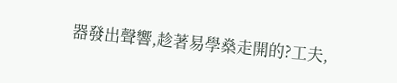器發出聲響,趁著易學燊走開的?工夫,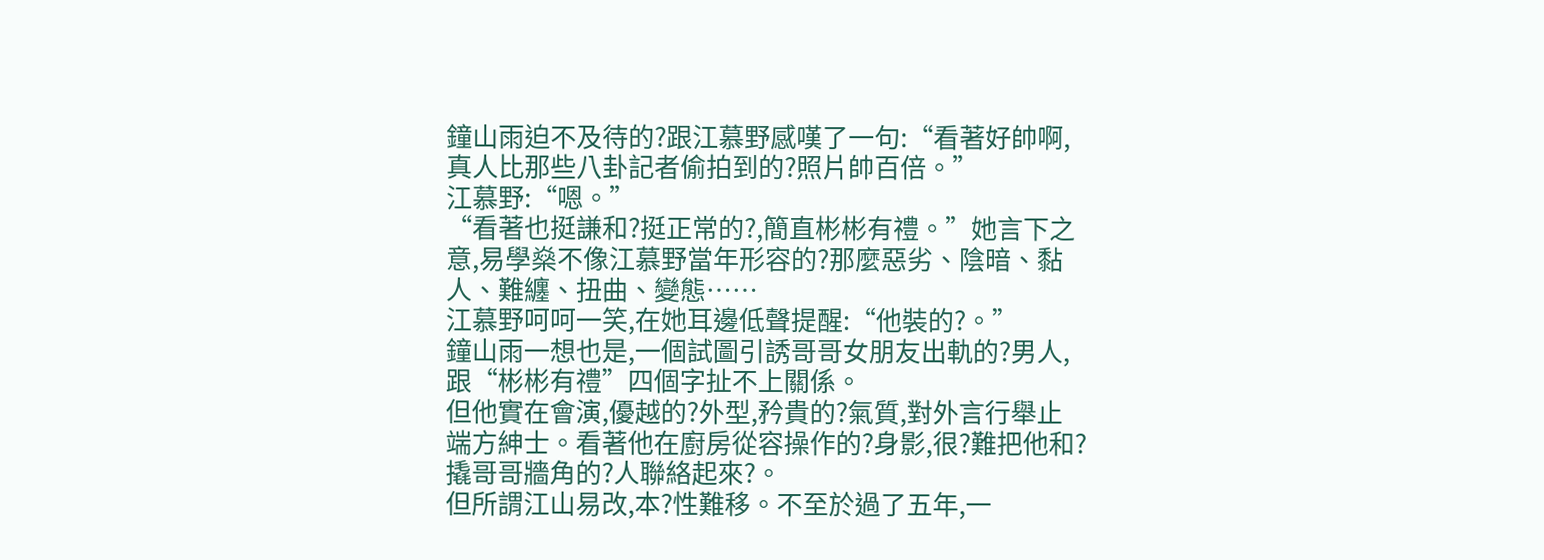鐘山雨迫不及待的?跟江慕野感嘆了一句:“看著好帥啊,真人比那些八卦記者偷拍到的?照片帥百倍。”
江慕野:“嗯。”
“看著也挺謙和?挺正常的?,簡直彬彬有禮。”她言下之意,易學燊不像江慕野當年形容的?那麼惡劣、陰暗、黏人、難纏、扭曲、變態……
江慕野呵呵一笑,在她耳邊低聲提醒:“他裝的?。”
鐘山雨一想也是,一個試圖引誘哥哥女朋友出軌的?男人,跟“彬彬有禮”四個字扯不上關係。
但他實在會演,優越的?外型,矜貴的?氣質,對外言行舉止端方紳士。看著他在廚房從容操作的?身影,很?難把他和?撬哥哥牆角的?人聯絡起來?。
但所謂江山易改,本?性難移。不至於過了五年,一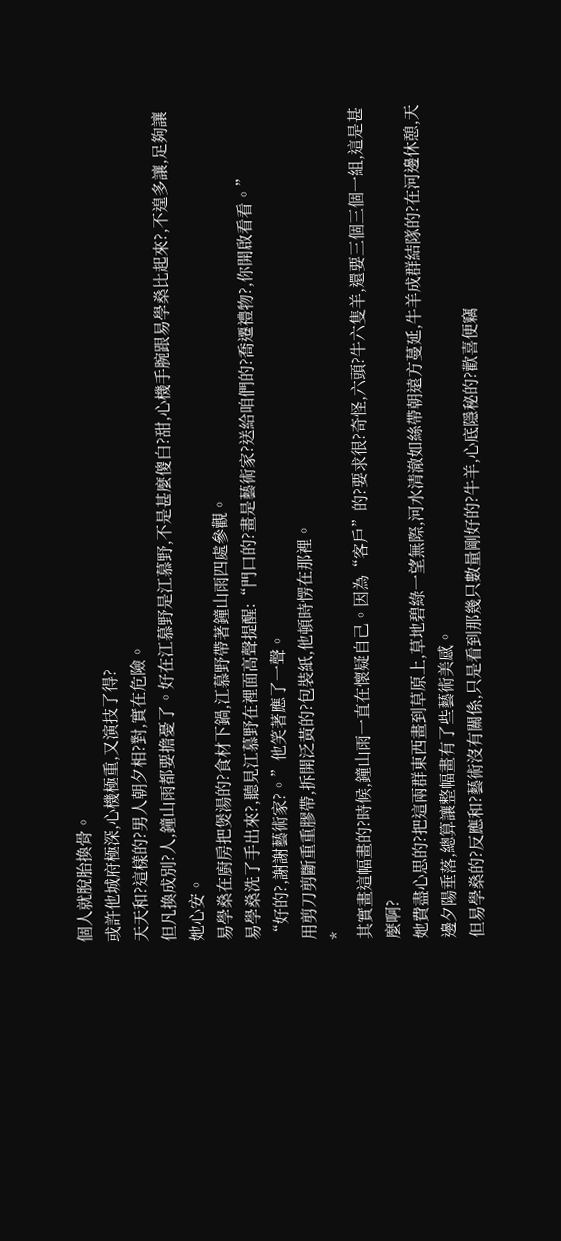個人就脫胎換骨。
或許他城府極深,心機極重,又演技了得?
天天和?這樣的?男人朝夕相?對,實在危險。
但凡換成別?人,鐘山雨都要擔憂了。好在江慕野是江慕野,不是甚麼傻白?甜,心機手腕跟易學燊比起來?,不遑多讓,足夠讓她心安。
易學燊在廚房把煲湯的?食材下鍋,江慕野帶著鐘山雨四處參觀。
易學燊洗了手出來?,聽見江慕野在裡面高聲提醒:“門口的?畫是藝術家?送給咱們的?喬遷禮物?,你開啟看看。”
“好的?,謝謝藝術家?。”他笑著應了一聲。
用剪刀剪斷重重膠帶,拆開泛黃的?包裝紙,他頓時愣在那裡。
*
其實畫這幅畫的?時候,鐘山雨一直在懷疑自己。因為“客戶”的?要求很?奇怪,六頭?牛六隻羊,還要三個三個一組,這是甚麼啊?
她費盡心思的?把這兩群東西畫到草原上,草地碧綠一望無際,河水清澈如絲帶朝遠方蔓延,牛羊成群結隊的?在河邊休憩,天邊夕陽垂落,總算讓整幅畫有了些藝術美感。
但易學燊的?反應和?藝術沒有關係,只是看到那幾只數量剛好的?牛羊,心底隱秘的?歡喜便竊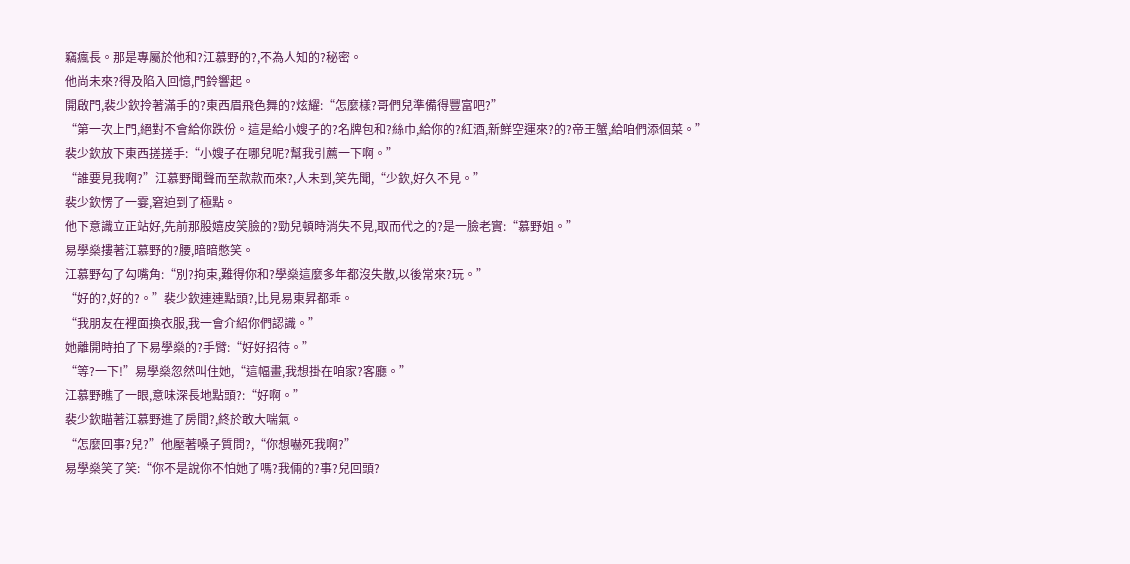竊瘋長。那是專屬於他和?江慕野的?,不為人知的?秘密。
他尚未來?得及陷入回憶,門鈴響起。
開啟門,裴少欽拎著滿手的?東西眉飛色舞的?炫耀:“怎麼樣?哥們兒準備得豐富吧?”
“第一次上門,絕對不會給你跌份。這是給小嫂子的?名牌包和?絲巾,給你的?紅酒,新鮮空運來?的?帝王蟹,給咱們添個菜。”
裴少欽放下東西搓搓手:“小嫂子在哪兒呢?幫我引薦一下啊。”
“誰要見我啊?”江慕野聞聲而至款款而來?,人未到,笑先聞,“少欽,好久不見。”
裴少欽愣了一霎,窘迫到了極點。
他下意識立正站好,先前那股嬉皮笑臉的?勁兒頓時消失不見,取而代之的?是一臉老實:“慕野姐。”
易學燊摟著江慕野的?腰,暗暗憋笑。
江慕野勾了勾嘴角:“別?拘束,難得你和?學燊這麼多年都沒失散,以後常來?玩。”
“好的?,好的?。”裴少欽連連點頭?,比見易東昇都乖。
“我朋友在裡面換衣服,我一會介紹你們認識。”
她離開時拍了下易學燊的?手臂:“好好招待。”
“等?一下!”易學燊忽然叫住她,“這幅畫,我想掛在咱家?客廳。”
江慕野瞧了一眼,意味深長地點頭?:“好啊。”
裴少欽瞄著江慕野進了房間?,終於敢大喘氣。
“怎麼回事?兒?”他壓著嗓子質問?,“你想嚇死我啊?”
易學燊笑了笑:“你不是說你不怕她了嗎?我倆的?事?兒回頭?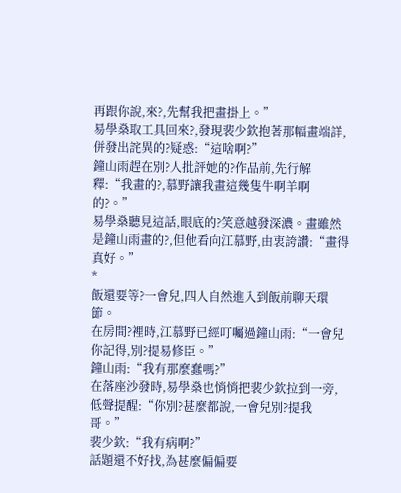再跟你說,來?,先幫我把畫掛上。”
易學燊取工具回來?,發現裴少欽抱著那幅畫端詳,併發出詫異的?疑惑:“這啥啊?”
鐘山雨趕在別?人批評她的?作品前,先行解釋:“我畫的?,慕野讓我畫這幾隻牛啊羊啊的?。”
易學燊聽見這話,眼底的?笑意越發深濃。畫雖然是鐘山雨畫的?,但他看向江慕野,由衷誇讚:“畫得真好。”
*
飯還要等?一會兒,四人自然進入到飯前聊天環節。
在房間?裡時,江慕野已經叮囑過鐘山雨:“一會兒你記得,別?提易修臣。”
鐘山雨:“我有那麼蠢嗎?”
在落座沙發時,易學燊也悄悄把裴少欽拉到一旁,低聲提醒:“你別?甚麼都說,一會兒別?提我哥。”
裴少欽:“我有病啊?”
話題還不好找,為甚麼偏偏要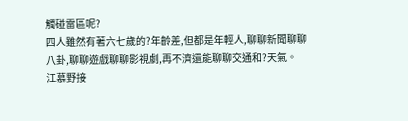觸碰雷區呢?
四人雖然有著六七歲的?年齡差,但都是年輕人,聊聊新聞聊聊八卦,聊聊遊戲聊聊影視劇,再不濟還能聊聊交通和?天氣。
江慕野接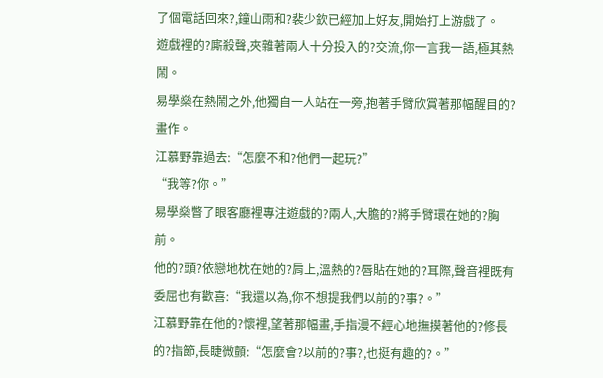了個電話回來?,鐘山雨和?裴少欽已經加上好友,開始打上游戲了。
遊戲裡的?廝殺聲,夾雜著兩人十分投入的?交流,你一言我一語,極其熱鬧。
易學燊在熱鬧之外,他獨自一人站在一旁,抱著手臂欣賞著那幅醒目的?畫作。
江慕野靠過去:“怎麼不和?他們一起玩?”
“我等?你。”
易學燊瞥了眼客廳裡專注遊戲的?兩人,大膽的?將手臂環在她的?胸前。
他的?頭?依戀地枕在她的?肩上,溫熱的?唇貼在她的?耳際,聲音裡既有委屈也有歡喜:“我還以為,你不想提我們以前的?事?。”
江慕野靠在他的?懷裡,望著那幅畫,手指漫不經心地撫摸著他的?修長的?指節,長睫微顫:“怎麼會?以前的?事?,也挺有趣的?。”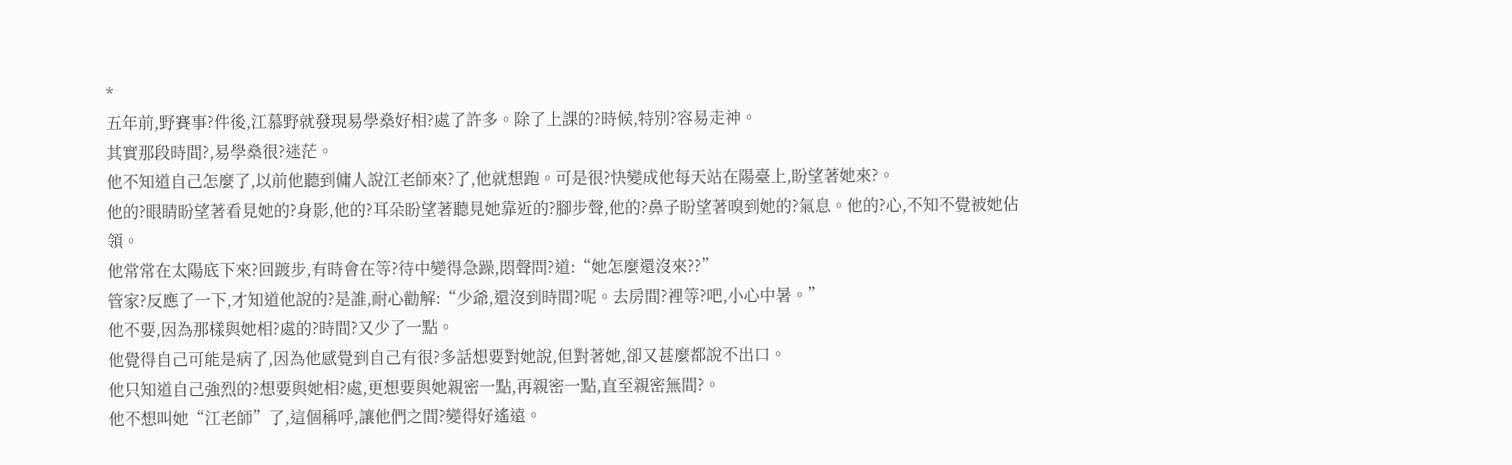*
五年前,野賽事?件後,江慕野就發現易學燊好相?處了許多。除了上課的?時候,特別?容易走神。
其實那段時間?,易學燊很?迷茫。
他不知道自己怎麼了,以前他聽到傭人說江老師來?了,他就想跑。可是很?快變成他每天站在陽臺上,盼望著她來?。
他的?眼睛盼望著看見她的?身影,他的?耳朵盼望著聽見她靠近的?腳步聲,他的?鼻子盼望著嗅到她的?氣息。他的?心,不知不覺被她佔領。
他常常在太陽底下來?回踱步,有時會在等?待中變得急躁,悶聲問?道:“她怎麼還沒來??”
管家?反應了一下,才知道他說的?是誰,耐心勸解:“少爺,還沒到時間?呢。去房間?裡等?吧,小心中暑。”
他不要,因為那樣與她相?處的?時間?又少了一點。
他覺得自己可能是病了,因為他感覺到自己有很?多話想要對她說,但對著她,卻又甚麼都說不出口。
他只知道自己強烈的?想要與她相?處,更想要與她親密一點,再親密一點,直至親密無間?。
他不想叫她“江老師”了,這個稱呼,讓他們之間?變得好遙遠。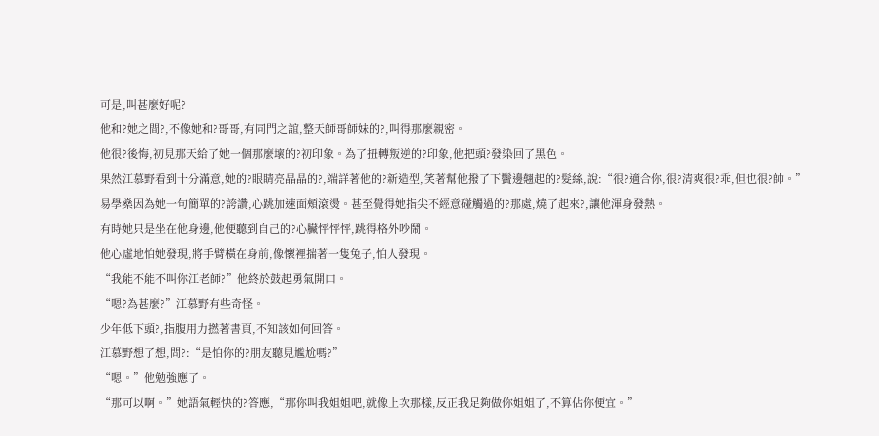可是,叫甚麼好呢?
他和?她之間?,不像她和?哥哥,有同門之誼,整天師哥師妹的?,叫得那麼親密。
他很?後悔,初見那天給了她一個那麼壞的?初印象。為了扭轉叛逆的?印象,他把頭?發染回了黑色。
果然江慕野看到十分滿意,她的?眼睛亮晶晶的?,端詳著他的?新造型,笑著幫他撥了下鬢邊翹起的?髮絲,說:“很?適合你,很?清爽很?乖,但也很?帥。”
易學燊因為她一句簡單的?誇讚,心跳加速面頰滾燙。甚至覺得她指尖不經意碰觸過的?那處,燒了起來?,讓他渾身發熱。
有時她只是坐在他身邊,他便聽到自己的?心臟怦怦怦,跳得格外吵鬧。
他心虛地怕她發現,將手臂橫在身前,像懷裡揣著一隻兔子,怕人發現。
“我能不能不叫你江老師?”他終於鼓起勇氣開口。
“嗯?為甚麼?”江慕野有些奇怪。
少年低下頭?,指腹用力撚著書頁,不知該如何回答。
江慕野想了想,問?:“是怕你的?朋友聽見尷尬嗎?”
“嗯。”他勉強應了。
“那可以啊。”她語氣輕快的?答應,“那你叫我姐姐吧,就像上次那樣,反正我足夠做你姐姐了,不算佔你便宜。”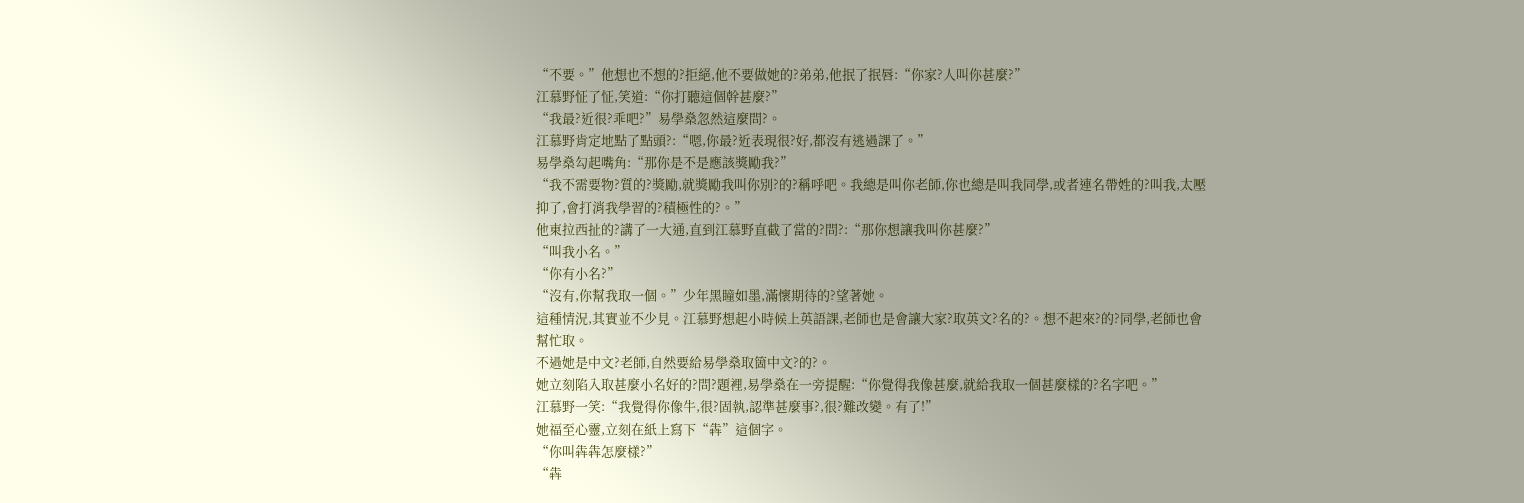“不要。”他想也不想的?拒絕,他不要做她的?弟弟,他抿了抿唇:“你家?人叫你甚麼?”
江慕野怔了怔,笑道:“你打聽這個幹甚麼?”
“我最?近很?乖吧?”易學燊忽然這麼問?。
江慕野肯定地點了點頭?:“嗯,你最?近表現很?好,都沒有逃過課了。”
易學燊勾起嘴角:“那你是不是應該獎勵我?”
“我不需要物?質的?獎勵,就獎勵我叫你別?的?稱呼吧。我總是叫你老師,你也總是叫我同學,或者連名帶姓的?叫我,太壓抑了,會打消我學習的?積極性的?。”
他東拉西扯的?講了一大通,直到江慕野直截了當的?問?:“那你想讓我叫你甚麼?”
“叫我小名。”
“你有小名?”
“沒有,你幫我取一個。”少年黑瞳如墨,滿懷期待的?望著她。
這種情況,其實並不少見。江慕野想起小時候上英語課,老師也是會讓大家?取英文?名的?。想不起來?的?同學,老師也會幫忙取。
不過她是中文?老師,自然要給易學燊取箇中文?的?。
她立刻陷入取甚麼小名好的?問?題裡,易學燊在一旁提醒:“你覺得我像甚麼,就給我取一個甚麼樣的?名字吧。”
江慕野一笑:“我覺得你像牛,很?固執,認準甚麼事?,很?難改變。有了!”
她福至心靈,立刻在紙上寫下“犇”這個字。
“你叫犇犇怎麼樣?”
“犇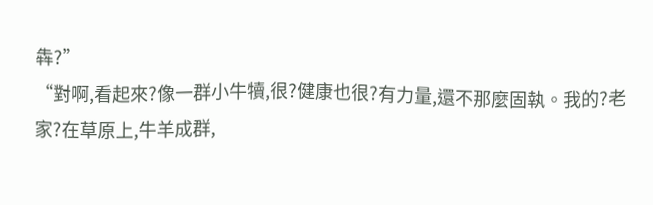犇?”
“對啊,看起來?像一群小牛犢,很?健康也很?有力量,還不那麼固執。我的?老家?在草原上,牛羊成群,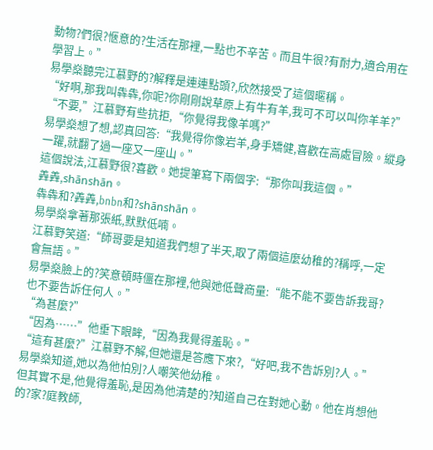動物?們很?愜意的?生活在那裡,一點也不辛苦。而且牛很?有耐力,適合用在學習上。”
易學燊聽完江慕野的?解釋是連連點頭?,欣然接受了這個暱稱。
“好啊,那我叫犇犇,你呢?你剛剛說草原上有牛有羊,我可不可以叫你羊羊?”
“不要,”江慕野有些抗拒,“你覺得我像羊嗎?”
易學燊想了想,認真回答:“我覺得你像岩羊,身手矯健,喜歡在高處冒險。縱身一躍,就翻了過一座又一座山。”
這個說法,江慕野很?喜歡。她提筆寫下兩個字:“那你叫我這個。”
羴羴,shānshān。
犇犇和?羴羴,bnbn和?shānshān。
易學燊拿著那張紙,默默低喃。
江慕野笑道:“師哥要是知道我們想了半天,取了兩個這麼幼稚的?稱呼,一定會無語。”
易學燊臉上的?笑意頓時僵在那裡,他與她低聲商量:“能不能不要告訴我哥?也不要告訴任何人。”
“為甚麼?”
“因為……”他垂下眼眸,“因為我覺得羞恥。”
“這有甚麼?”江慕野不解,但她還是答應下來?,“好吧,我不告訴別?人。”
易學燊知道,她以為他怕別?人嘲笑他幼稚。
但其實不是,他覺得羞恥,是因為他清楚的?知道自己在對她心動。他在肖想他的?家?庭教師,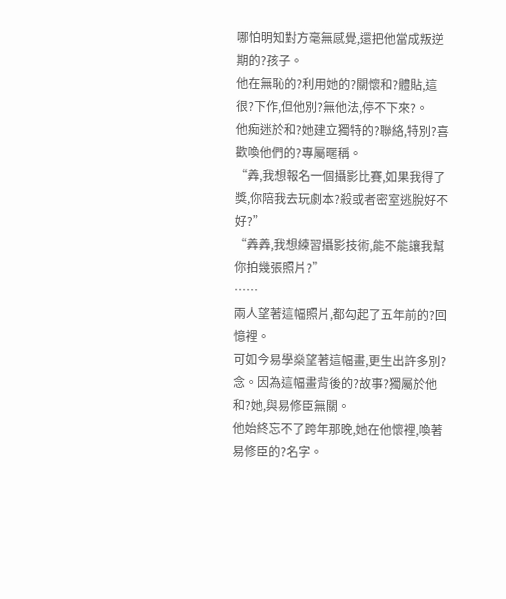哪怕明知對方毫無感覺,還把他當成叛逆期的?孩子。
他在無恥的?利用她的?關懷和?體貼,這很?下作,但他別?無他法,停不下來?。
他痴迷於和?她建立獨特的?聯絡,特別?喜歡喚他們的?專屬暱稱。
“羴,我想報名一個攝影比賽,如果我得了獎,你陪我去玩劇本?殺或者密室逃脫好不好?”
“羴羴,我想練習攝影技術,能不能讓我幫你拍幾張照片?”
……
兩人望著這幅照片,都勾起了五年前的?回憶裡。
可如今易學燊望著這幅畫,更生出許多別?念。因為這幅畫背後的?故事?獨屬於他和?她,與易修臣無關。
他始終忘不了跨年那晚,她在他懷裡,喚著易修臣的?名字。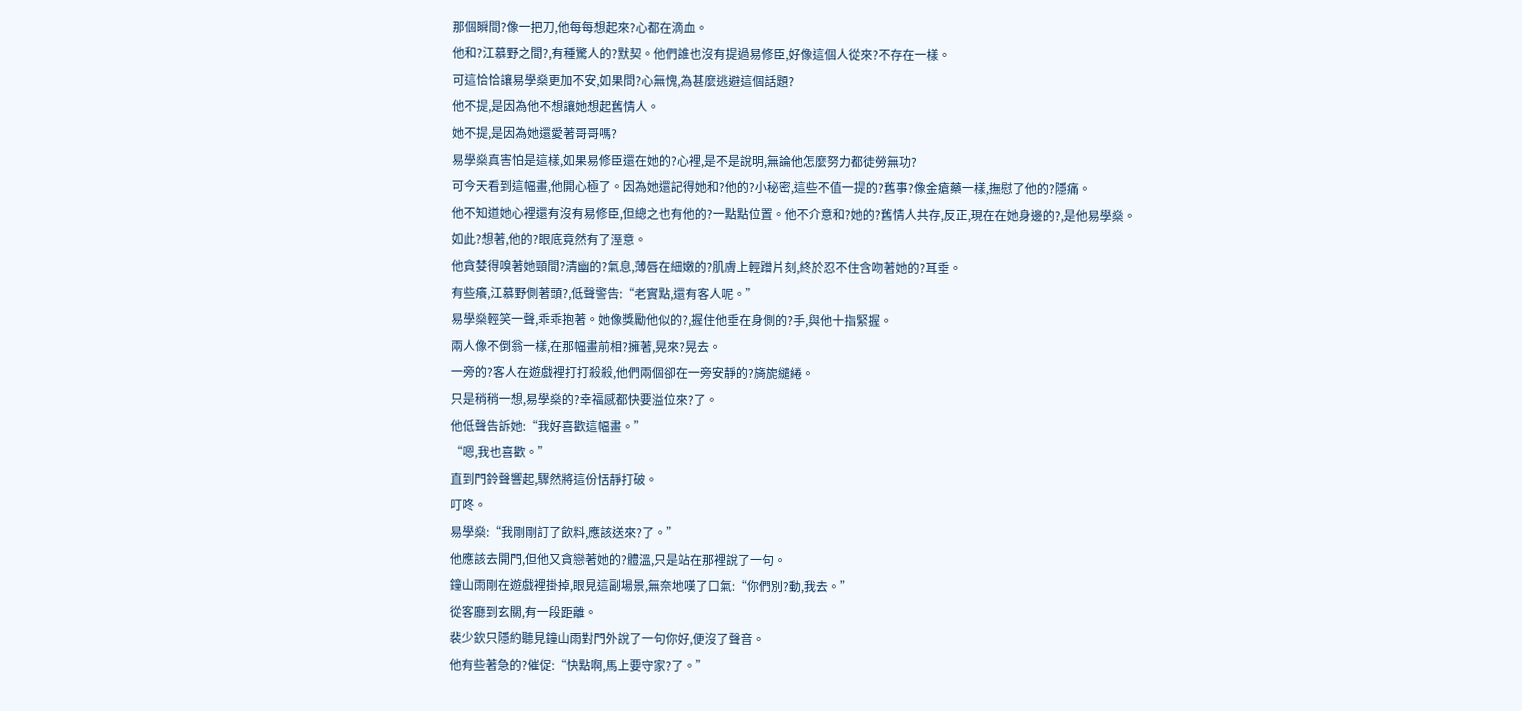那個瞬間?像一把刀,他每每想起來?心都在滴血。
他和?江慕野之間?,有種驚人的?默契。他們誰也沒有提過易修臣,好像這個人從來?不存在一樣。
可這恰恰讓易學燊更加不安,如果問?心無愧,為甚麼逃避這個話題?
他不提,是因為他不想讓她想起舊情人。
她不提,是因為她還愛著哥哥嗎?
易學燊真害怕是這樣,如果易修臣還在她的?心裡,是不是說明,無論他怎麼努力都徒勞無功?
可今天看到這幅畫,他開心極了。因為她還記得她和?他的?小秘密,這些不值一提的?舊事?像金瘡藥一樣,撫慰了他的?隱痛。
他不知道她心裡還有沒有易修臣,但總之也有他的?一點點位置。他不介意和?她的?舊情人共存,反正,現在在她身邊的?,是他易學燊。
如此?想著,他的?眼底竟然有了溼意。
他貪婪得嗅著她頸間?清幽的?氣息,薄唇在細嫩的?肌膚上輕蹭片刻,終於忍不住含吻著她的?耳垂。
有些癢,江慕野側著頭?,低聲警告:“老實點,還有客人呢。”
易學燊輕笑一聲,乖乖抱著。她像獎勵他似的?,握住他垂在身側的?手,與他十指緊握。
兩人像不倒翁一樣,在那幅畫前相?擁著,晃來?晃去。
一旁的?客人在遊戲裡打打殺殺,他們兩個卻在一旁安靜的?旖旎繾綣。
只是稍稍一想,易學燊的?幸福感都快要溢位來?了。
他低聲告訴她:“我好喜歡這幅畫。”
“嗯,我也喜歡。”
直到門鈴聲響起,驟然將這份恬靜打破。
叮咚。
易學燊:“我剛剛訂了飲料,應該送來?了。”
他應該去開門,但他又貪戀著她的?體溫,只是站在那裡說了一句。
鐘山雨剛在遊戲裡掛掉,眼見這副場景,無奈地嘆了口氣:“你們別?動,我去。”
從客廳到玄關,有一段距離。
裴少欽只隱約聽見鐘山雨對門外說了一句你好,便沒了聲音。
他有些著急的?催促:“快點啊,馬上要守家?了。”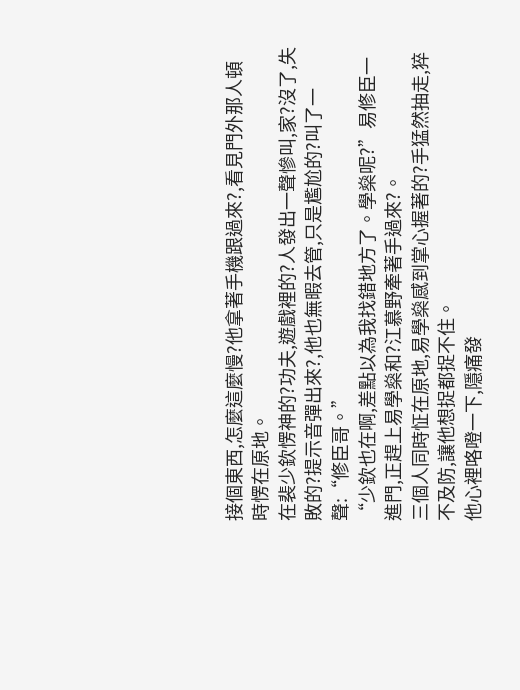接個東西,怎麼這麼慢?他拿著手機跟過來?,看見門外那人頓時愣在原地。
在裴少欽愣神的?功夫,遊戲裡的?人發出一聲慘叫,家?沒了,失敗的?提示音彈出來?,他也無暇去管,只是尷尬的?叫了一聲:“修臣哥。”
“少欽也在啊,差點以為我找錯地方了。學燊呢?”易修臣一進門,正趕上易學燊和?江慕野牽著手過來?。
三個人同時怔在原地,易學燊感到掌心握著的?手猛然抽走,猝不及防,讓他想捉都捉不住。
他心裡咯噔一下,隱痛發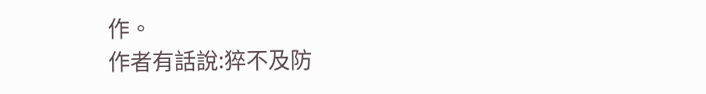作。
作者有話說:猝不及防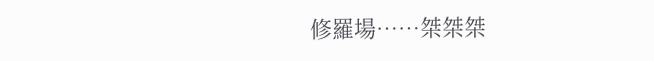修羅場……桀桀桀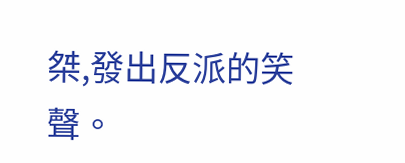桀,發出反派的笑聲。